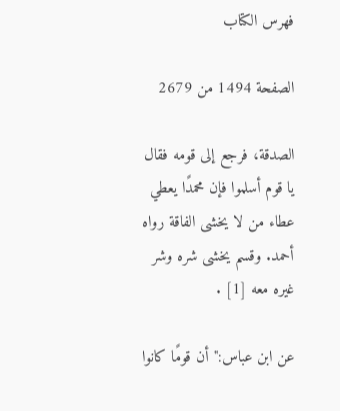فهرس الكتاب

الصفحة 1494 من 2679

الصدقة، فرجع إلى قومه فقال يا قوم أسلموا فإن محمدًا يعطي عطاء من لا يخشى الفاقة رواه أحمد. وقسم يخشى شره وشر غيره معه [1] .

عن ابن عباس:"أن قومًا كانوا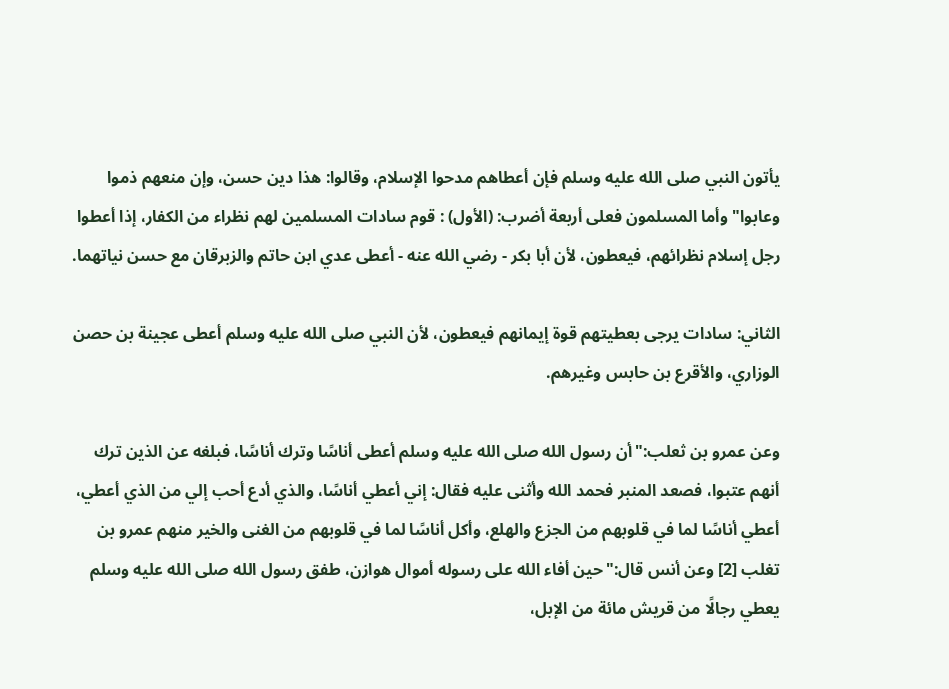يأتون النبي صلى الله عليه وسلم فإن أعطاهم مدحوا الإسلام، وقالوا: هذا دين حسن، وإن منعهم ذموا وعابوا"وأما المسلمون فعلى أربعة أضرب: (الأول) : قوم سادات المسلمين لهم نظراء من الكفار، إذا أعطوا رجل إسلام نظرائهم، فيعطون، لأن أبا بكر - رضي الله عنه - أعطى عدي ابن حاتم والزبرقان مع حسن نياتهما.

الثاني: سادات يرجى بعطيتهم قوة إيمانهم فيعطون، لأن النبي صلى الله عليه وسلم أعطى عجينة بن حصن الوزاري، والأقرع بن حابس وغيرهم.

وعن عمرو بن ثعلب:"أن رسول الله صلى الله عليه وسلم أعطى أناسًا وترك أناسًا، فبلغه عن الذين ترك أنهم عتبوا، فصعد المنبر فحمد الله وأثنى عليه فقال: إني أعطي أناسًا، والذي أدع أحب إلي من الذي أعطي، أعطي أناسًا لما في قلوبهم من الجزع والهلع، وأكل أناسًا لما في قلوبهم من الغنى والخير منهم عمرو بن تغلب [2] وعن أنس قال:"حين أفاء الله على رسوله أموال هوازن، طفق رسول الله صلى الله عليه وسلم يعطي رجالًا من قريش مائة من الإبل،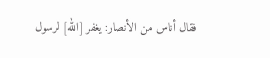فقال أناس من الأنصار: يغفر [الله] لرسول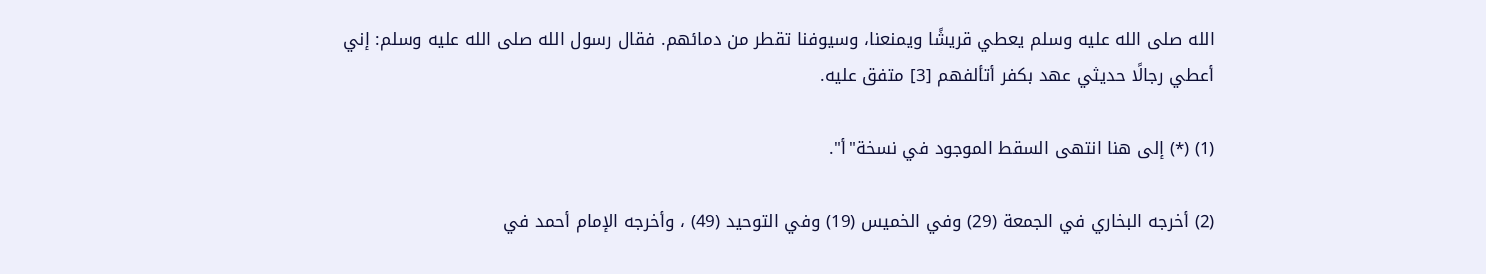الله صلى الله عليه وسلم يعطي قريشًا ويمنعنا، وسيوفنا تقطر من دمائهم. فقال رسول الله صلى الله عليه وسلم: إني أعطي رجالًا حديثي عهد بكفر أتألفهم [3] متفق عليه.

(1) (*) إلى هنا انتهى السقط الموجود في نسخة"أ".

(2) أخرجه البخاري في الجمعة (29) وفي الخميس (19) وفي التوحيد (49) ، وأخرجه الإمام أحمد في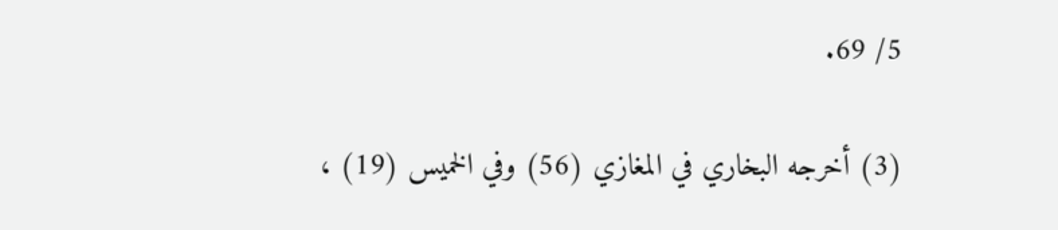5/ 69.

(3) أخرجه البخاري في المغازي (56) وفي الخميس (19) ،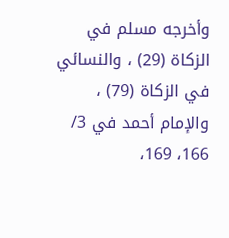وأخرجه مسلم في الزكاة (29) ، والنسائي في الزكاة (79) ، والإمام أحمد في 3/ 166، 169،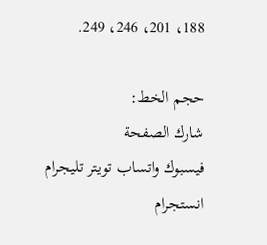188، 201، 246، 249.

حجم الخط:
شارك الصفحة
فيسبوك واتساب تويتر تليجرام انستجرام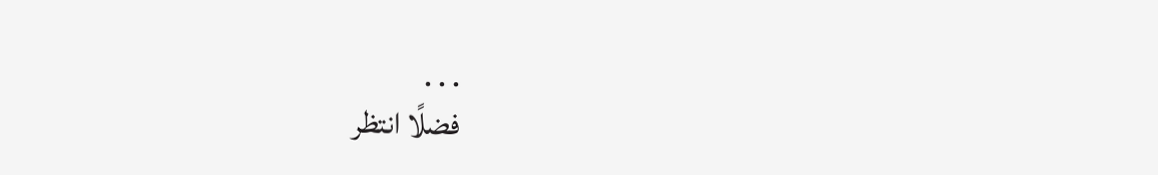. . .
فضلًا انتظر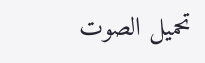تحميل الصوت